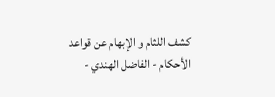كشف اللثام و الإبهام عن قواعد الأحكام - الفاضل الهندي -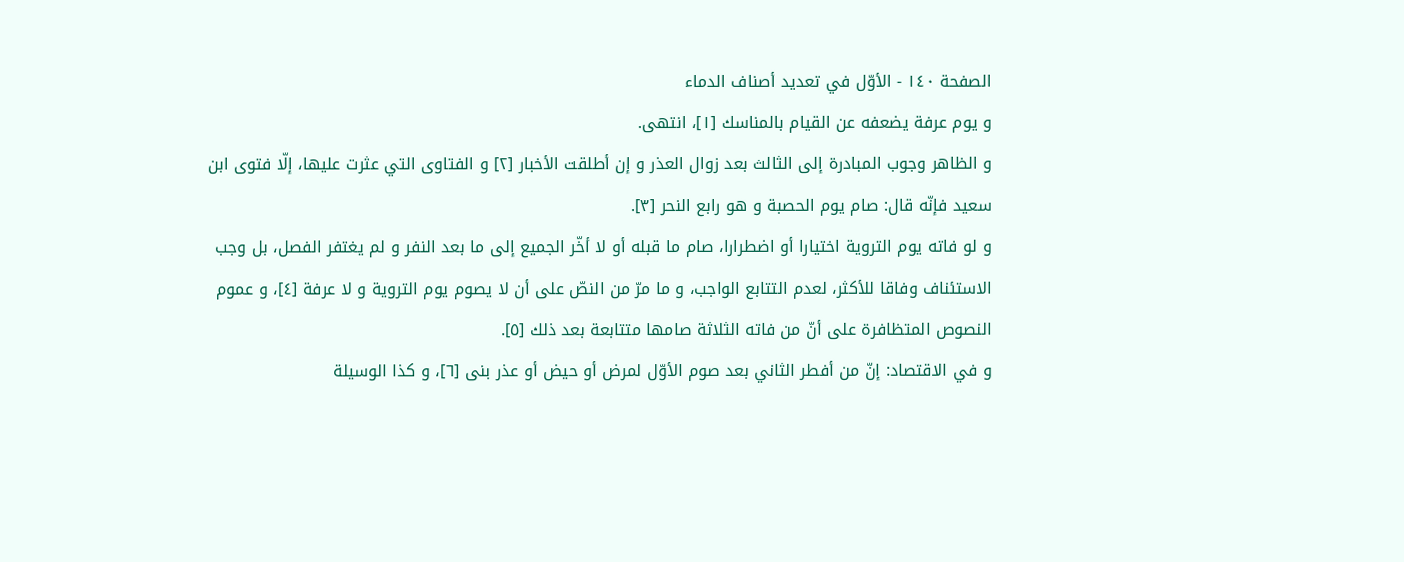الصفحة ١٤٠ - الأوّل في تعديد أصناف الدماء
و يوم عرفة يضعفه عن القيام بالمناسك [١]، انتهى.
و الظاهر وجوب المبادرة إلى الثالث بعد زوال العذر و إن أطلقت الأخبار [٢] و الفتاوى التي عثرت عليها، إلّا فتوى ابن سعيد فإنّه قال: صام يوم الحصبة و هو رابع النحر [٣].
و لو فاته يوم التروية اختيارا أو اضطرارا، صام ما قبله أو لا أخّر الجميع إلى ما بعد النفر و لم يغتفر الفصل، بل وجب الاستئناف وفاقا للأكثر، لعدم التتابع الواجب، و ما مرّ من النصّ على أن لا يصوم يوم التروية و لا عرفة [٤]، و عموم النصوص المتظافرة على أنّ من فاته الثلاثة صامها متتابعة بعد ذلك [٥].
و في الاقتصاد: إنّ من أفطر الثاني بعد صوم الأوّل لمرض أو حيض أو عذر بنى [٦]، و كذا الوسيلة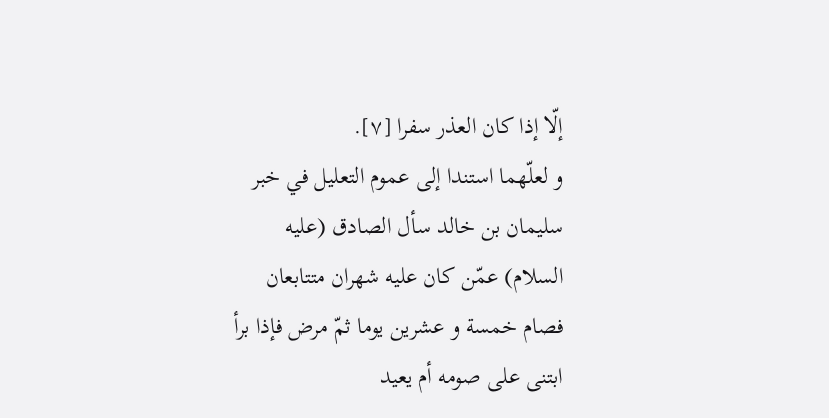إلّا إذا كان العذر سفرا [٧].
و لعلّهما استندا إلى عموم التعليل في خبر سليمان بن خالد سأل الصادق (عليه السلام) عمّن كان عليه شهران متتابعان فصام خمسة و عشرين يوما ثمّ مرض فإذا برأ ابتنى على صومه أم يعيد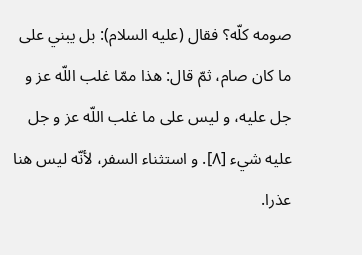صومه كلّه؟ فقال (عليه السلام): بل يبني على ما كان صام، ثمّ قال: هذا ممّا غلب اللّه عز و جل عليه، و ليس على ما غلب اللّه عز و جل عليه شيء [٨]. و استثناء السفر، لأنّه ليس هنا عذرا.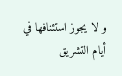و لا يجوز استئنافها في أيام التشريق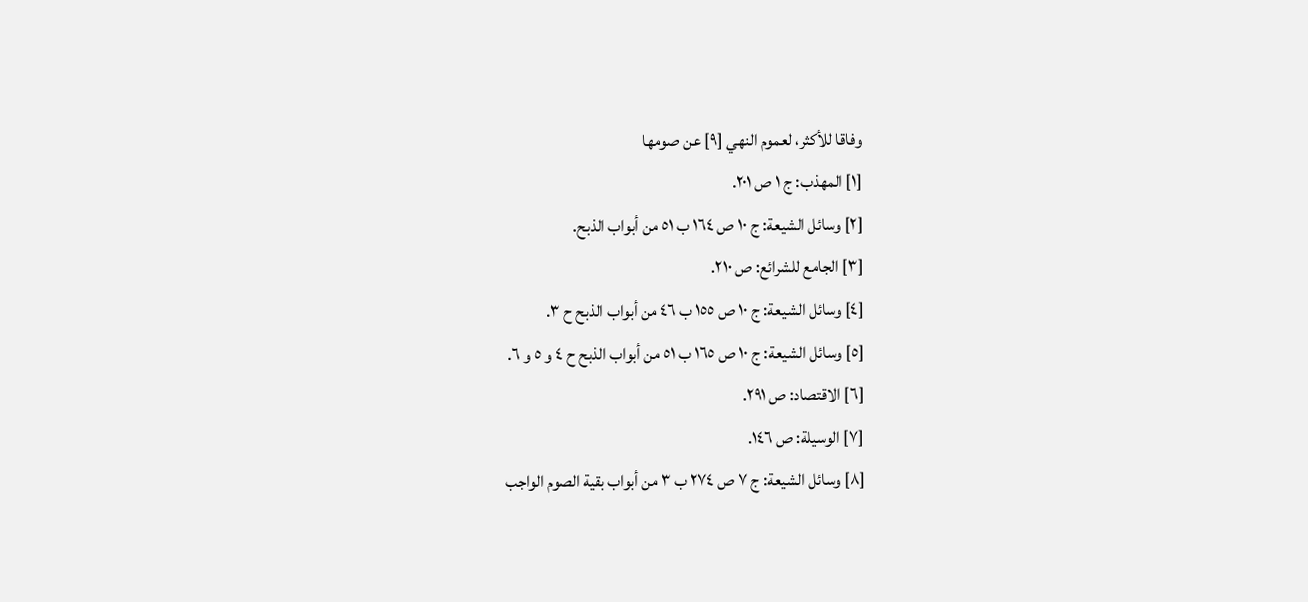وفاقا للأكثر، لعموم النهي [٩] عن صومها
[١] المهذب: ج ١ ص ٢٠١.
[٢] وسائل الشيعة: ج ١٠ ص ١٦٤ ب ٥١ من أبواب الذبح.
[٣] الجامع للشرائع: ص ٢١٠.
[٤] وسائل الشيعة: ج ١٠ ص ١٥٥ ب ٤٦ من أبواب الذبح ح ٣.
[٥] وسائل الشيعة: ج ١٠ ص ١٦٥ ب ٥١ من أبواب الذبح ح ٤ و ٥ و ٦.
[٦] الاقتصاد: ص ٢٩١.
[٧] الوسيلة: ص ١٤٦.
[٨] وسائل الشيعة: ج ٧ ص ٢٧٤ ب ٣ من أبواب بقية الصوم الواجب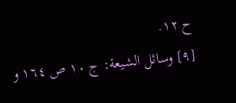ح ١٢.
[٩] وسائل الشيعة: ج ١٠ ص ١٦٤ و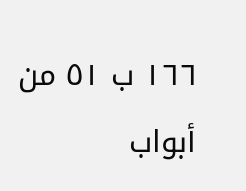١٦٦ ب ٥١ من أبواب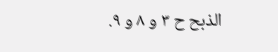الذبح ح ٣ و ٨ و ٩.